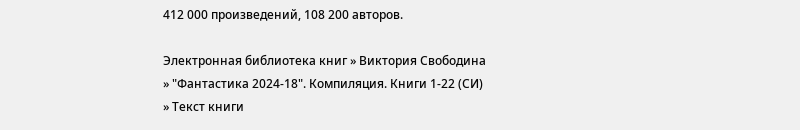412 000 произведений, 108 200 авторов.

Электронная библиотека книг » Виктория Свободина » "Фантастика 2024-18". Компиляция. Книги 1-22 (СИ) » Текст книги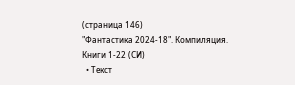(страница 146)
"Фантастика 2024-18". Компиляция. Книги 1-22 (СИ)
  • Текст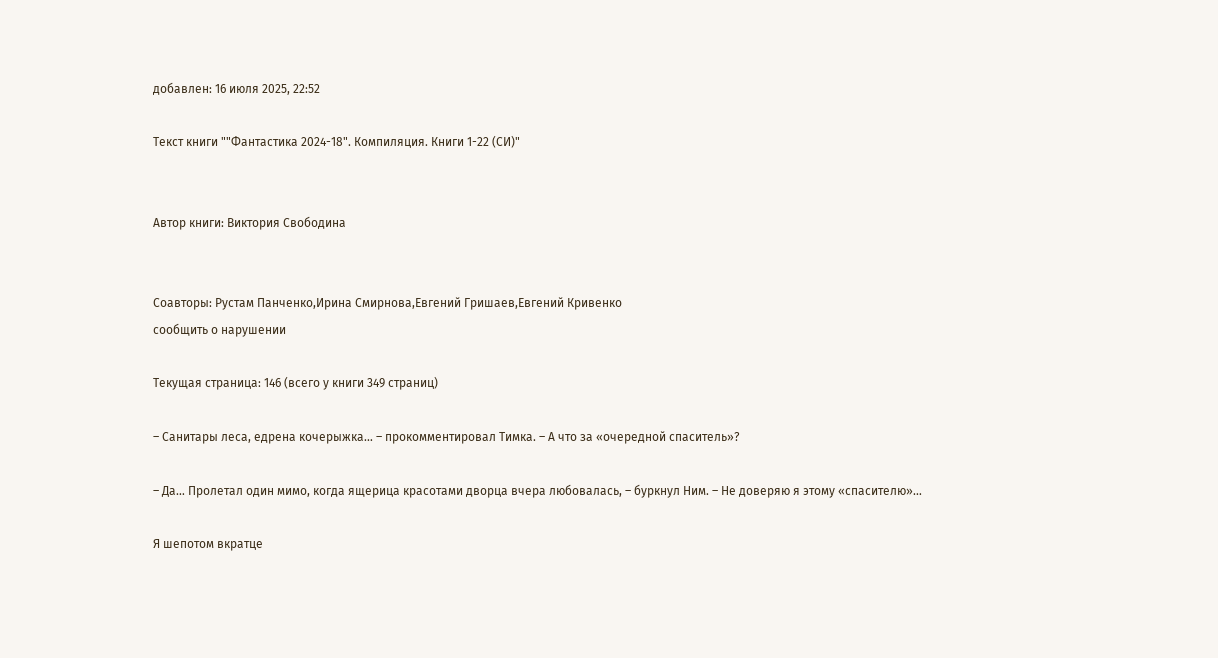добавлен: 16 июля 2025, 22:52

Текст книги ""Фантастика 2024-18". Компиляция. Книги 1-22 (СИ)"


Автор книги: Виктория Свободина


Соавторы: Рустам Панченко,Ирина Смирнова,Евгений Гришаев,Евгений Кривенко
сообщить о нарушении

Текущая страница: 146 (всего у книги 349 страниц)

– Санитары леса, едрена кочерыжка… – прокомментировал Тимка. – А что за «очередной спаситель»?

– Да… Пролетал один мимо, когда ящерица красотами дворца вчера любовалась, – буркнул Ним. – Не доверяю я этому «спасителю»…

Я шепотом вкратце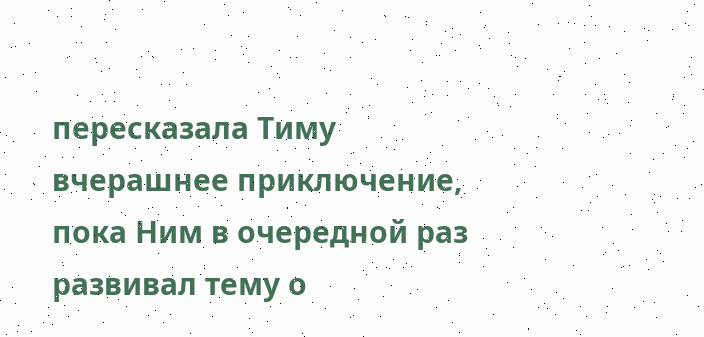пересказала Тиму вчерашнее приключение, пока Ним в очередной раз развивал тему о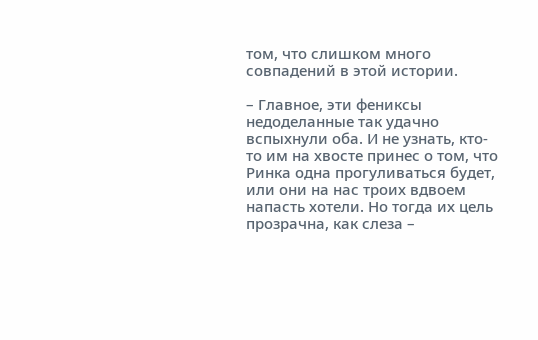том, что слишком много совпадений в этой истории.

– Главное, эти фениксы недоделанные так удачно вспыхнули оба. И не узнать, кто-то им на хвосте принес о том, что Ринка одна прогуливаться будет, или они на нас троих вдвоем напасть хотели. Но тогда их цель прозрачна, как слеза –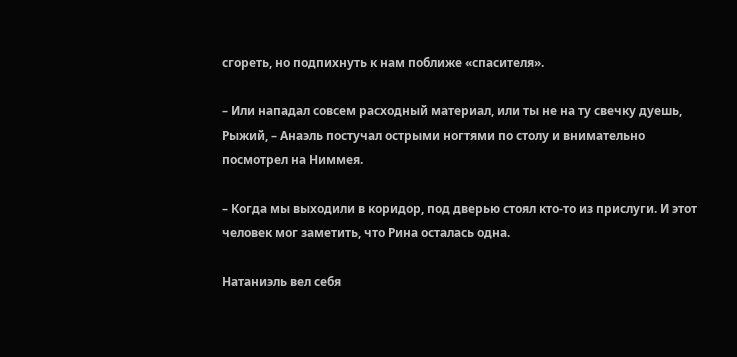сгореть, но подпихнуть к нам поближе «спасителя».

– Или нападал совсем расходный материал, или ты не на ту свечку дуешь, Рыжий, – Анаэль постучал острыми ногтями по столу и внимательно посмотрел на Ниммея.

– Когда мы выходили в коридор, под дверью стоял кто-то из прислуги. И этот человек мог заметить, что Рина осталась одна.

Натаниэль вел себя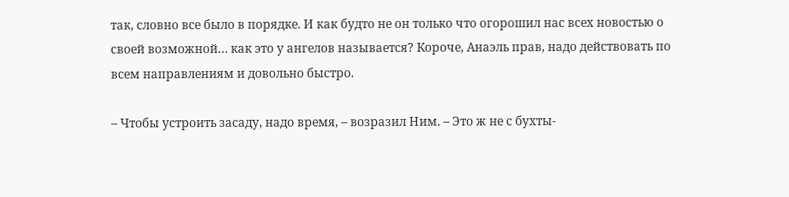так, словно все было в порядке. И как будто не он только что огорошил нас всех новостью о своей возможной… как это у ангелов называется? Короче, Анаэль прав, надо действовать по всем направлениям и довольно быстро.

– Чтобы устроить засаду, надо время, – возразил Ним. – Это ж не с бухты-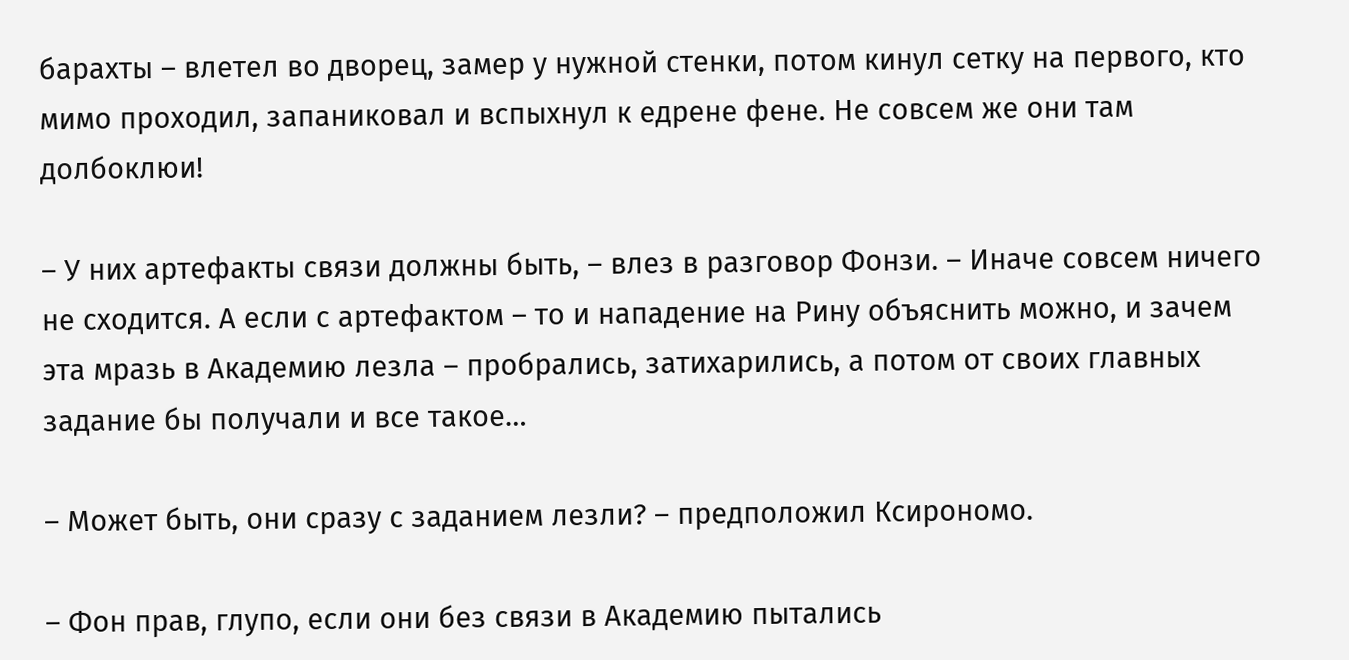барахты – влетел во дворец, замер у нужной стенки, потом кинул сетку на первого, кто мимо проходил, запаниковал и вспыхнул к едрене фене. Не совсем же они там долбоклюи!

– У них артефакты связи должны быть, – влез в разговор Фонзи. – Иначе совсем ничего не сходится. А если с артефактом – то и нападение на Рину объяснить можно, и зачем эта мразь в Академию лезла – пробрались, затихарились, а потом от своих главных задание бы получали и все такое…

– Может быть, они сразу с заданием лезли? – предположил Ксирономо.

– Фон прав, глупо, если они без связи в Академию пытались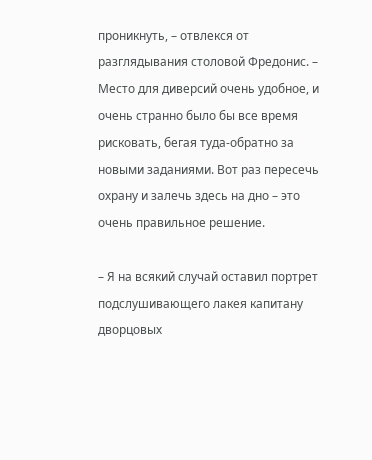проникнуть, – отвлекся от разглядывания столовой Фредонис. – Место для диверсий очень удобное, и очень странно было бы все время рисковать, бегая туда-обратно за новыми заданиями. Вот раз пересечь охрану и залечь здесь на дно – это очень правильное решение.

– Я на всякий случай оставил портрет подслушивающего лакея капитану дворцовых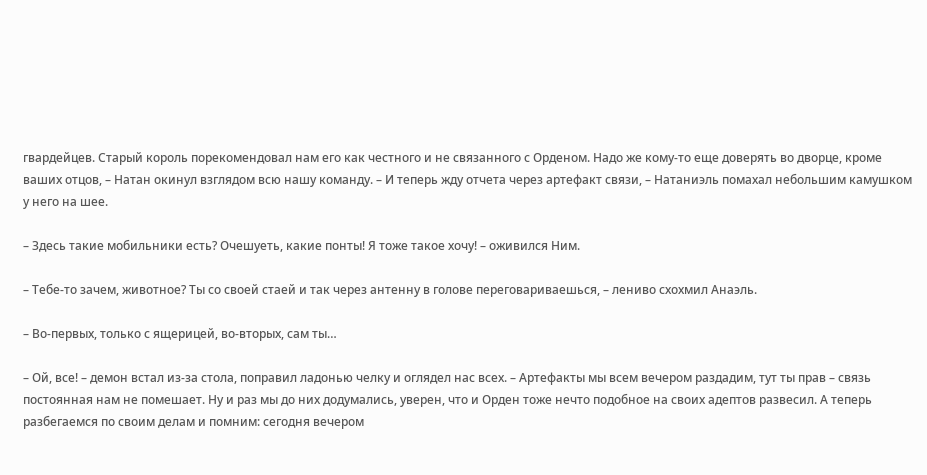гвардейцев. Старый король порекомендовал нам его как честного и не связанного с Орденом. Надо же кому-то еще доверять во дворце, кроме ваших отцов, – Натан окинул взглядом всю нашу команду. – И теперь жду отчета через артефакт связи, – Натаниэль помахал небольшим камушком у него на шее.

– Здесь такие мобильники есть? Очешуеть, какие понты! Я тоже такое хочу! – оживился Ним.

– Тебе-то зачем, животное? Ты со своей стаей и так через антенну в голове переговариваешься, – лениво схохмил Анаэль.

– Во-первых, только с ящерицей, во-вторых, сам ты…

– Ой, все! – демон встал из-за стола, поправил ладонью челку и оглядел нас всех. – Артефакты мы всем вечером раздадим, тут ты прав – связь постоянная нам не помешает. Ну и раз мы до них додумались, уверен, что и Орден тоже нечто подобное на своих адептов развесил. А теперь разбегаемся по своим делам и помним: сегодня вечером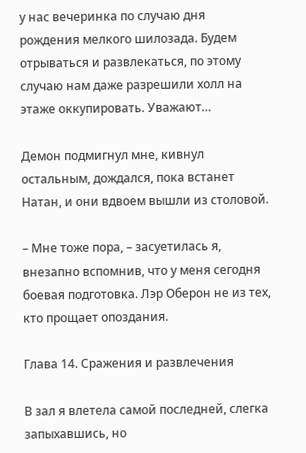у нас вечеринка по случаю дня рождения мелкого шилозада. Будем отрываться и развлекаться, по этому случаю нам даже разрешили холл на этаже оккупировать. Уважают…

Демон подмигнул мне, кивнул остальным, дождался, пока встанет Натан, и они вдвоем вышли из столовой.

– Мне тоже пора, – засуетилась я, внезапно вспомнив, что у меня сегодня боевая подготовка. Лэр Оберон не из тех, кто прощает опоздания.

Глава 14. Сражения и развлечения

В зал я влетела самой последней, слегка запыхавшись, но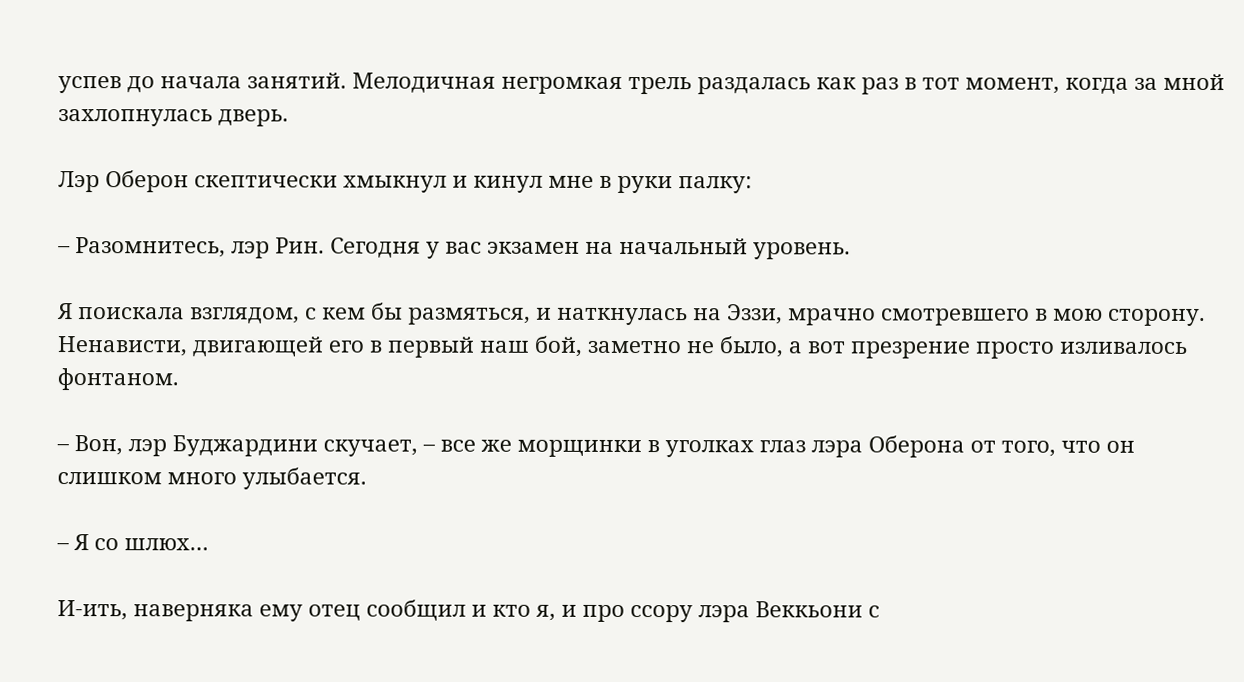успев до начала занятий. Мелодичная негромкая трель раздалась как раз в тот момент, когда за мной захлопнулась дверь.

Лэр Оберон скептически хмыкнул и кинул мне в руки палку:

– Разомнитесь, лэр Рин. Сегодня у вас экзамен на начальный уровень.

Я поискала взглядом, с кем бы размяться, и наткнулась на Эззи, мрачно смотревшего в мою сторону. Ненависти, двигающей его в первый наш бой, заметно не было, а вот презрение просто изливалось фонтаном.

– Вон, лэр Буджардини скучает, – все же морщинки в уголках глаз лэра Оберона от того, что он слишком много улыбается.

– Я со шлюх…

И-ить, наверняка ему отец сообщил и кто я, и про ссору лэра Веккьони с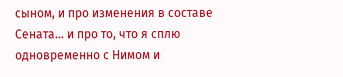сыном, и про изменения в составе Сената… и про то, что я сплю одновременно с Нимом и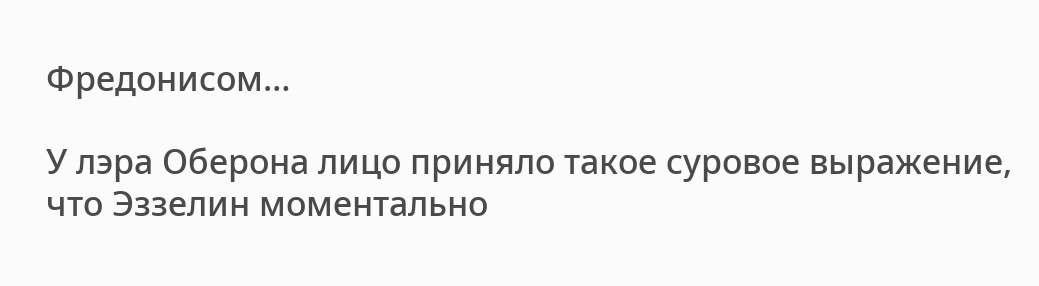Фредонисом…

У лэра Оберона лицо приняло такое суровое выражение, что Эззелин моментально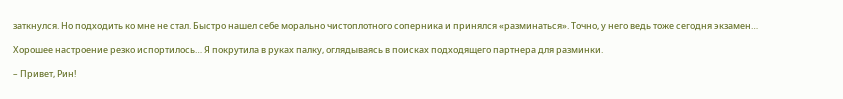заткнулся. Но подходить ко мне не стал. Быстро нашел себе морально чистоплотного соперника и принялся «разминаться». Точно, у него ведь тоже сегодня экзамен…

Хорошее настроение резко испортилось… Я покрутила в руках палку, оглядываясь в поисках подходящего партнера для разминки.

– Привет, Рин!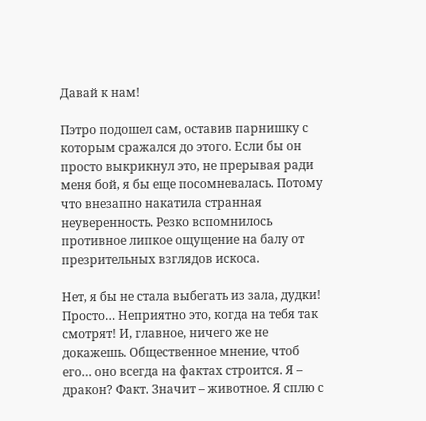Давай к нам!

Пэтро подошел сам, оставив парнишку с которым сражался до этого. Если бы он просто выкрикнул это, не прерывая ради меня бой, я бы еще посомневалась. Потому что внезапно накатила странная неуверенность. Резко вспомнилось противное липкое ощущение на балу от презрительных взглядов искоса.

Нет, я бы не стала выбегать из зала, дудки! Просто… Неприятно это, когда на тебя так смотрят! И, главное, ничего же не докажешь. Общественное мнение, чтоб его… оно всегда на фактах строится. Я – дракон? Факт. Значит – животное. Я сплю с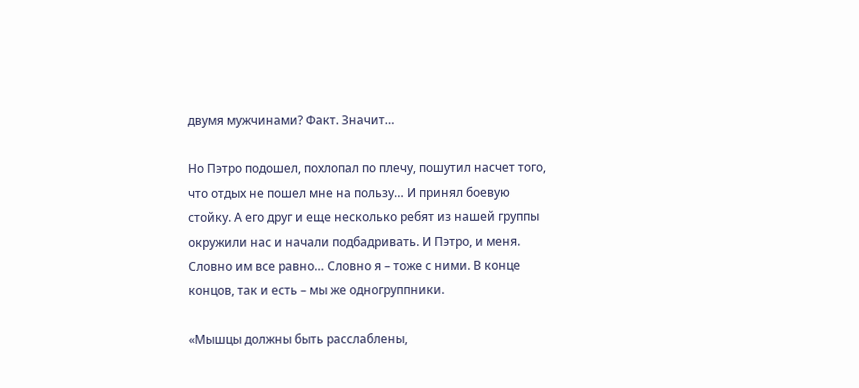двумя мужчинами? Факт. Значит…

Но Пэтро подошел, похлопал по плечу, пошутил насчет того, что отдых не пошел мне на пользу… И принял боевую стойку. А его друг и еще несколько ребят из нашей группы окружили нас и начали подбадривать. И Пэтро, и меня. Словно им все равно… Словно я – тоже с ними. В конце концов, так и есть – мы же одногруппники.

«Мышцы должны быть расслаблены,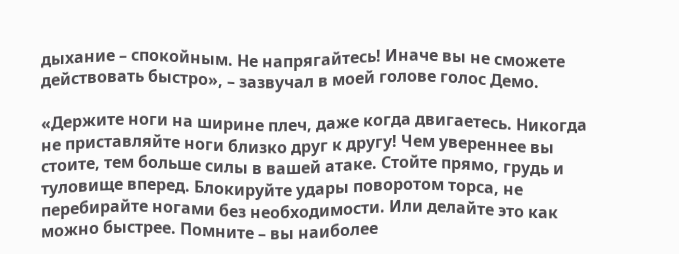дыхание – спокойным. Не напрягайтесь! Иначе вы не сможете действовать быстро», – зазвучал в моей голове голос Демо.

«Держите ноги на ширине плеч, даже когда двигаетесь. Никогда не приставляйте ноги близко друг к другу! Чем увереннее вы стоите, тем больше силы в вашей атаке. Стойте прямо, грудь и туловище вперед. Блокируйте удары поворотом торса, не перебирайте ногами без необходимости. Или делайте это как можно быстрее. Помните – вы наиболее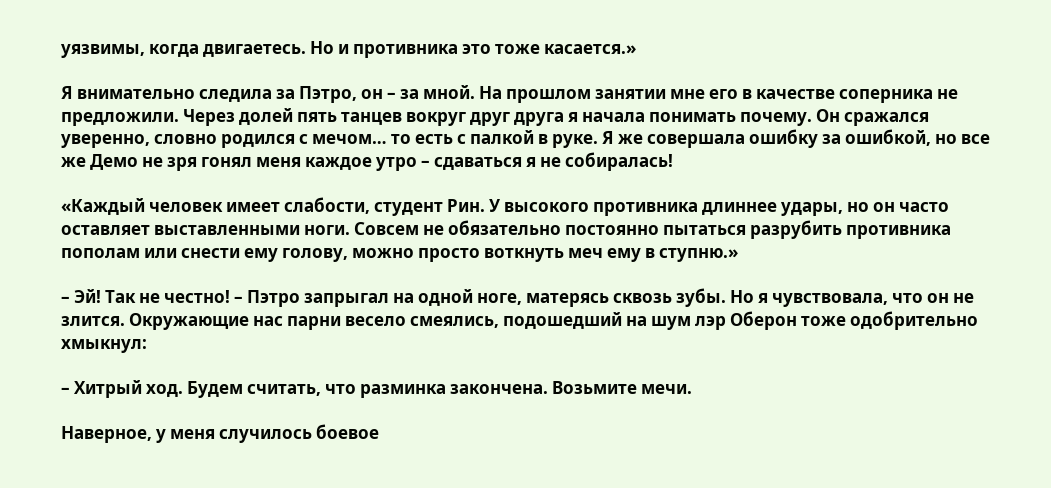уязвимы, когда двигаетесь. Но и противника это тоже касается.»

Я внимательно следила за Пэтро, он – за мной. На прошлом занятии мне его в качестве соперника не предложили. Через долей пять танцев вокруг друг друга я начала понимать почему. Он сражался уверенно, словно родился с мечом… то есть с палкой в руке. Я же совершала ошибку за ошибкой, но все же Демо не зря гонял меня каждое утро – сдаваться я не собиралась!

«Каждый человек имеет слабости, студент Рин. У высокого противника длиннее удары, но он часто оставляет выставленными ноги. Совсем не обязательно постоянно пытаться разрубить противника пополам или снести ему голову, можно просто воткнуть меч ему в ступню.»

– Эй! Так не честно! – Пэтро запрыгал на одной ноге, матерясь сквозь зубы. Но я чувствовала, что он не злится. Окружающие нас парни весело смеялись, подошедший на шум лэр Оберон тоже одобрительно хмыкнул:

– Хитрый ход. Будем считать, что разминка закончена. Возьмите мечи.

Наверное, у меня случилось боевое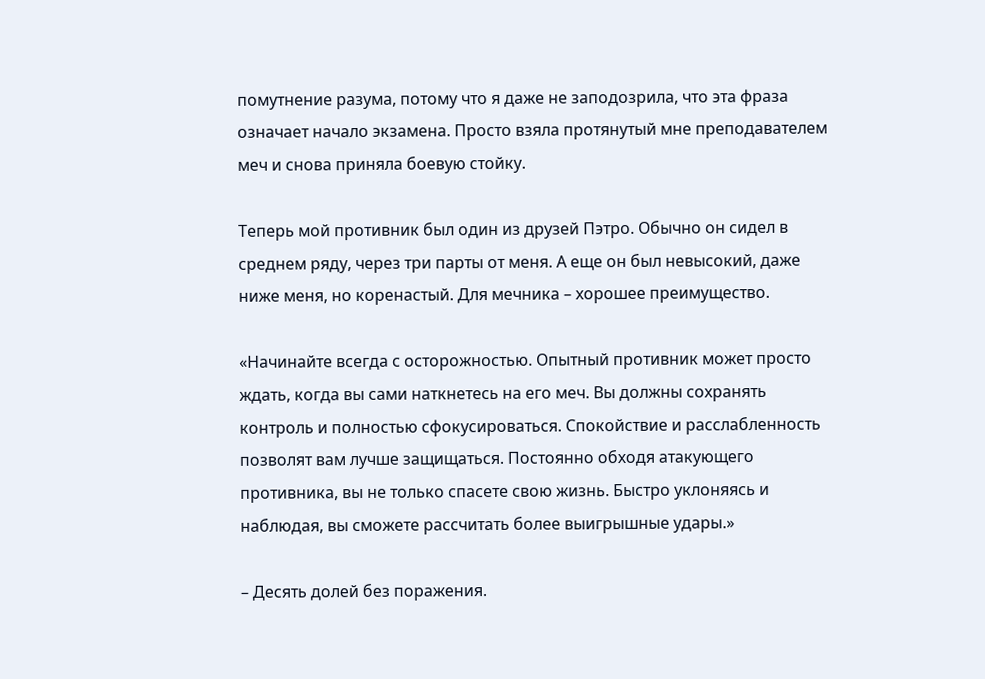помутнение разума, потому что я даже не заподозрила, что эта фраза означает начало экзамена. Просто взяла протянутый мне преподавателем меч и снова приняла боевую стойку.

Теперь мой противник был один из друзей Пэтро. Обычно он сидел в среднем ряду, через три парты от меня. А еще он был невысокий, даже ниже меня, но коренастый. Для мечника – хорошее преимущество.

«Начинайте всегда с осторожностью. Опытный противник может просто ждать, когда вы сами наткнетесь на его меч. Вы должны сохранять контроль и полностью сфокусироваться. Спокойствие и расслабленность позволят вам лучше защищаться. Постоянно обходя атакующего противника, вы не только спасете свою жизнь. Быстро уклоняясь и наблюдая, вы сможете рассчитать более выигрышные удары.»

– Десять долей без поражения.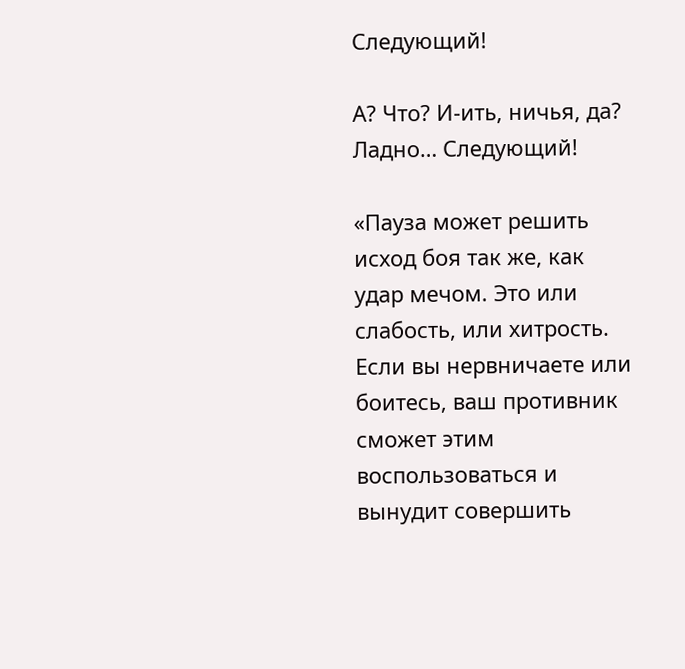Следующий!

А? Что? И-ить, ничья, да? Ладно… Следующий!

«Пауза может решить исход боя так же, как удар мечом. Это или слабость, или хитрость. Если вы нервничаете или боитесь, ваш противник сможет этим воспользоваться и вынудит совершить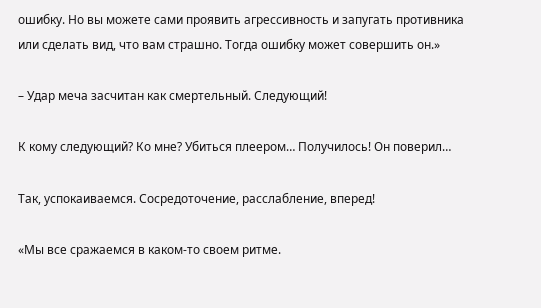ошибку. Но вы можете сами проявить агрессивность и запугать противника или сделать вид, что вам страшно. Тогда ошибку может совершить он.»

– Удар меча засчитан как смертельный. Следующий!

К кому следующий? Ко мне? Убиться плеером… Получилось! Он поверил…

Так, успокаиваемся. Сосредоточение, расслабление, вперед!

«Мы все сражаемся в каком-то своем ритме.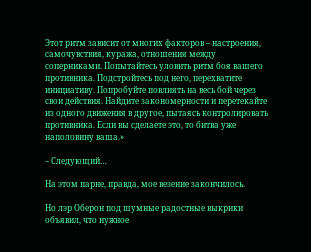Этот ритм зависит от многих факторов – настроения, самочувствия, куража, отношения между соперниками. Попытайтесь уловить ритм боя вашего противника. Подстройтесь под него, перехватите инициативу. Попробуйте повлиять на весь бой через свои действия. Найдите закономерности и перетекайте из одного движения в другое, пытаясь контролировать противника. Если вы сделаете это, то битва уже наполовину ваша.»

– Следующий…

На этом парне, правда, мое везение закончилось.

Но лэр Оберон под шумные радостные выкрики объявил, что нужное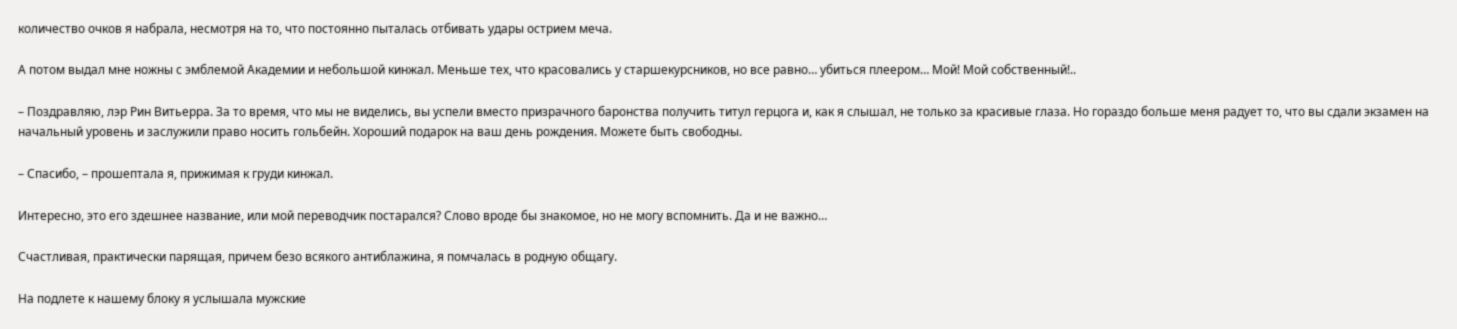количество очков я набрала, несмотря на то, что постоянно пыталась отбивать удары острием меча.

А потом выдал мне ножны с эмблемой Академии и небольшой кинжал. Меньше тех, что красовались у старшекурсников, но все равно… убиться плеером… Мой! Мой собственный!..

– Поздравляю, лэр Рин Витьерра. За то время, что мы не виделись, вы успели вместо призрачного баронства получить титул герцога и, как я слышал, не только за красивые глаза. Но гораздо больше меня радует то, что вы сдали экзамен на начальный уровень и заслужили право носить гольбейн. Хороший подарок на ваш день рождения. Можете быть свободны.

– Спасибо, – прошептала я, прижимая к груди кинжал.

Интересно, это его здешнее название, или мой переводчик постарался? Слово вроде бы знакомое, но не могу вспомнить. Да и не важно…

Счастливая, практически парящая, причем безо всякого антиблажина, я помчалась в родную общагу.

На подлете к нашему блоку я услышала мужские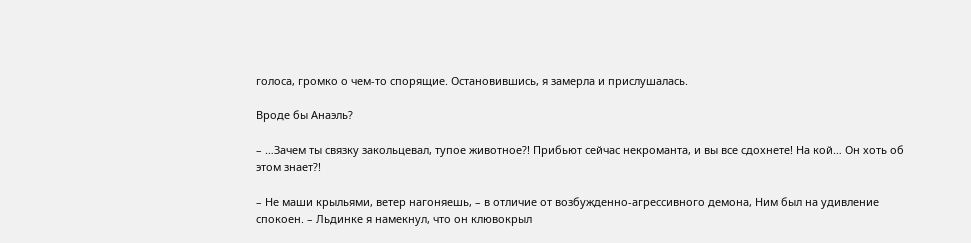голоса, громко о чем-то спорящие. Остановившись, я замерла и прислушалась.

Вроде бы Анаэль?

– …Зачем ты связку закольцевал, тупое животное?! Прибьют сейчас некроманта, и вы все сдохнете! На кой… Он хоть об этом знает?!

– Не маши крыльями, ветер нагоняешь, – в отличие от возбужденно-агрессивного демона, Ним был на удивление спокоен. – Льдинке я намекнул, что он клювокрыл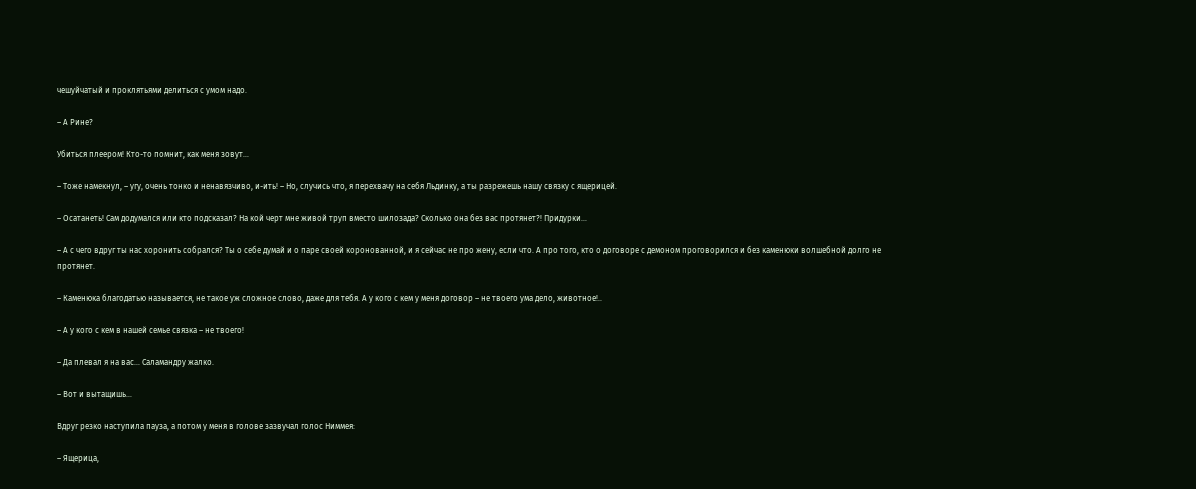чешуйчатый и проклятьями делиться с умом надо.

– А Рине?

Убиться плеером! Кто-то помнит, как меня зовут…

– Тоже намекнул, – угу, очень тонко и ненавязчиво, и-ить! – Но, случись что, я перехвачу на себя Льдинку, а ты разрежешь нашу связку с ящерицей.

– Осатанеть! Сам додумался или кто подсказал? На кой черт мне живой труп вместо шилозада? Сколько она без вас протянет?! Придурки…

– А с чего вдруг ты нас хоронить собрался? Ты о себе думай и о паре своей коронованной, и я сейчас не про жену, если что. А про того, кто о договоре с демоном проговорился и без каменюки волшебной долго не протянет.

– Каменюка благодатью называется, не такое уж сложное слово, даже для тебя. А у кого с кем у меня договор – не твоего ума дело, животное!..

– А у кого с кем в нашей семье связка – не твоего!

– Да плевал я на вас… Саламандру жалко.

– Вот и вытащишь…

Вдруг резко наступила пауза, а потом у меня в голове зазвучал голос Ниммея:

– Ящерица,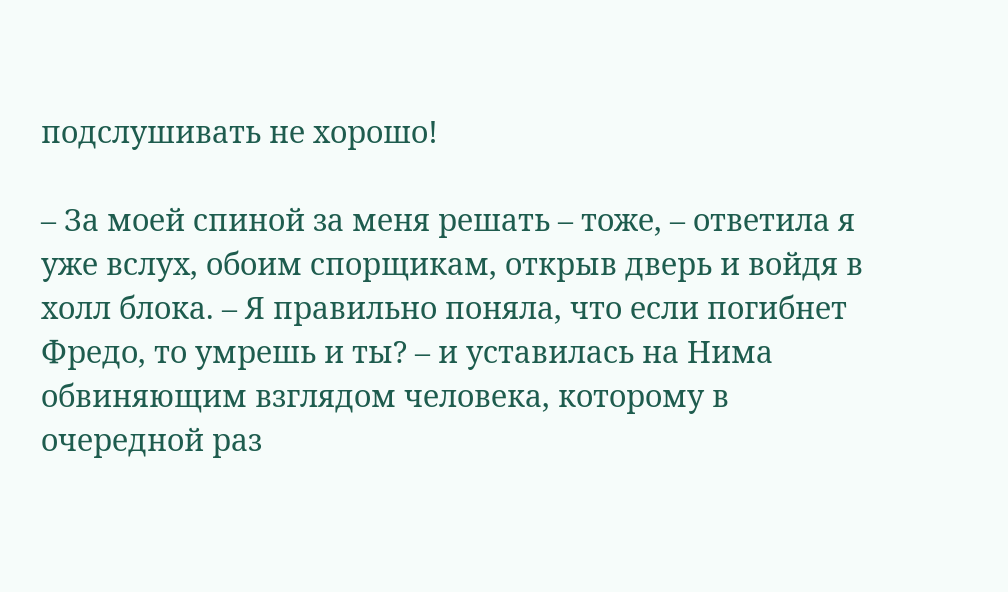подслушивать не хорошо!

– За моей спиной за меня решать – тоже, – ответила я уже вслух, обоим спорщикам, открыв дверь и войдя в холл блока. – Я правильно поняла, что если погибнет Фредо, то умрешь и ты? – и уставилась на Нима обвиняющим взглядом человека, которому в очередной раз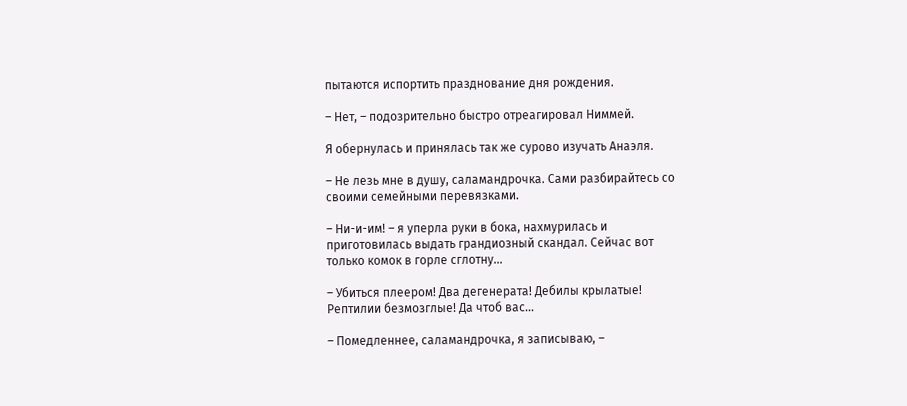пытаются испортить празднование дня рождения.

– Нет, – подозрительно быстро отреагировал Ниммей.

Я обернулась и принялась так же сурово изучать Анаэля.

– Не лезь мне в душу, саламандрочка. Сами разбирайтесь со своими семейными перевязками.

– Ни-и-им! – я уперла руки в бока, нахмурилась и приготовилась выдать грандиозный скандал. Сейчас вот только комок в горле сглотну…

– Убиться плеером! Два дегенерата! Дебилы крылатые! Рептилии безмозглые! Да чтоб вас…

– Помедленнее, саламандрочка, я записываю, –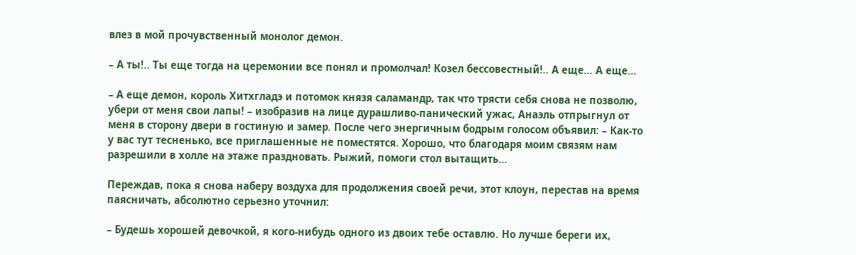влез в мой прочувственный монолог демон.

– А ты!.. Ты еще тогда на церемонии все понял и промолчал! Козел бессовестный!.. А еще… А еще…

– А еще демон, король Хитхгладэ и потомок князя саламандр, так что трясти себя снова не позволю, убери от меня свои лапы! – изобразив на лице дурашливо-панический ужас, Анаэль отпрыгнул от меня в сторону двери в гостиную и замер. После чего энергичным бодрым голосом объявил: – Как-то у вас тут тесненько, все приглашенные не поместятся. Хорошо, что благодаря моим связям нам разрешили в холле на этаже праздновать. Рыжий, помоги стол вытащить…

Переждав, пока я снова наберу воздуха для продолжения своей речи, этот клоун, перестав на время паясничать, абсолютно серьезно уточнил:

– Будешь хорошей девочкой, я кого-нибудь одного из двоих тебе оставлю. Но лучше береги их,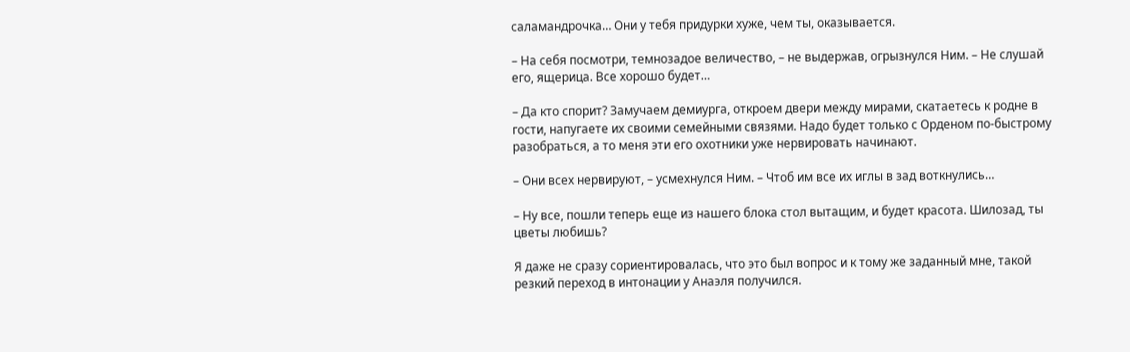саламандрочка… Они у тебя придурки хуже, чем ты, оказывается.

– На себя посмотри, темнозадое величество, – не выдержав, огрызнулся Ним. – Не слушай его, ящерица. Все хорошо будет…

– Да кто спорит? Замучаем демиурга, откроем двери между мирами, скатаетесь к родне в гости, напугаете их своими семейными связями. Надо будет только с Орденом по-быстрому разобраться, а то меня эти его охотники уже нервировать начинают.

– Они всех нервируют, – усмехнулся Ним. – Чтоб им все их иглы в зад воткнулись…

– Ну все, пошли теперь еще из нашего блока стол вытащим, и будет красота. Шилозад, ты цветы любишь?

Я даже не сразу сориентировалась, что это был вопрос и к тому же заданный мне, такой резкий переход в интонации у Анаэля получился.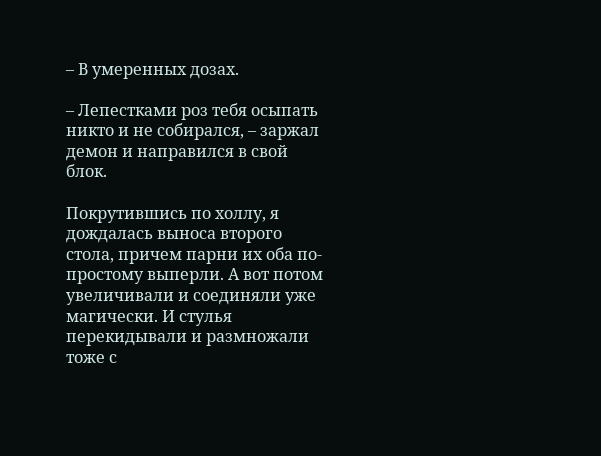– В умеренных дозах.

– Лепестками роз тебя осыпать никто и не собирался, – заржал демон и направился в свой блок.

Покрутившись по холлу, я дождалась выноса второго стола, причем парни их оба по-простому выперли. А вот потом увеличивали и соединяли уже магически. И стулья перекидывали и размножали тоже с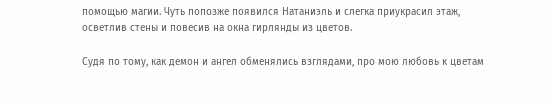помощью магии. Чуть попозже появился Натаниэль и слегка приукрасил этаж, осветлив стены и повесив на окна гирлянды из цветов.

Судя по тому, как демон и ангел обменялись взглядами, про мою любовь к цветам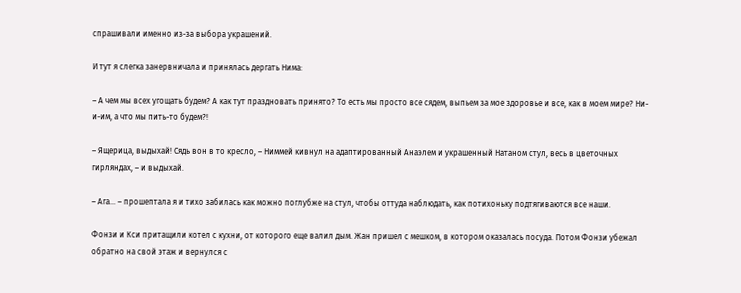спрашивали именно из-за выбора украшений.

И тут я слегка занервничала и принялась дергать Нима:

– А чем мы всех угощать будем? А как тут праздновать принято? То есть мы просто все сядем, выпьем за мое здоровье и все, как в моем мире? Ни-и-им, а что мы пить-то будем?!

– Ящерица, выдыхай! Сядь вон в то кресло, – Ниммей кивнул на адаптированный Анаэлем и украшенный Натаном стул, весь в цветочных гирляндах, – и выдыхай.

– Ага… – прошептала я и тихо забилась как можно поглубже на стул, чтобы оттуда наблюдать, как потихоньку подтягиваются все наши.

Фонзи и Кси притащили котел с кухни, от которого еще валил дым. Жан пришел с мешком, в котором оказалась посуда. Потом Фонзи убежал обратно на свой этаж и вернулся с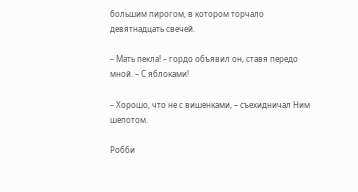большим пирогом, в котором торчало девятнадцать свечей.

– Мать пекла! – гордо объявил он, ставя передо мной. – С яблоками!

– Хорошо, что не с вишенками, – съехидничал Ним шепотом.

Робби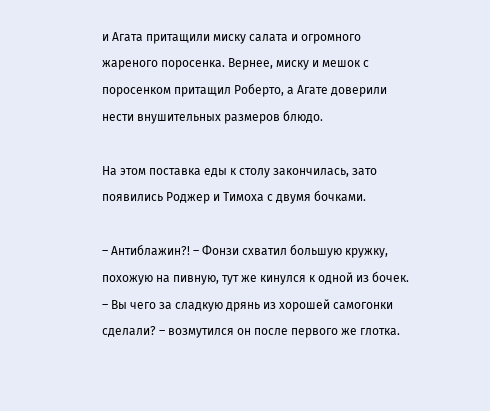и Агата притащили миску салата и огромного жареного поросенка. Вернее, миску и мешок с поросенком притащил Роберто, а Агате доверили нести внушительных размеров блюдо.

На этом поставка еды к столу закончилась, зато появились Роджер и Тимоха с двумя бочками.

– Антиблажин?! – Фонзи схватил большую кружку, похожую на пивную, тут же кинулся к одной из бочек. – Вы чего за сладкую дрянь из хорошей самогонки сделали? – возмутился он после первого же глотка.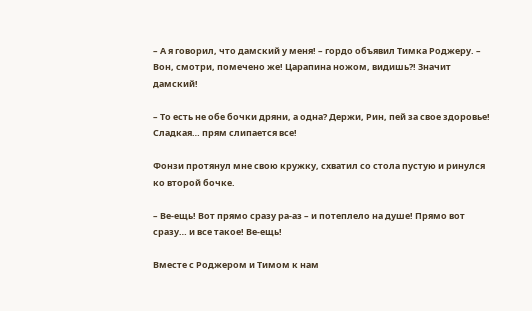– А я говорил, что дамский у меня! – гордо объявил Тимка Роджеру. – Вон, смотри, помечено же! Царапина ножом, видишь?! Значит дамский!

– То есть не обе бочки дряни, а одна? Держи, Рин, пей за свое здоровье! Сладкая… прям слипается все!

Фонзи протянул мне свою кружку, схватил со стола пустую и ринулся ко второй бочке.

– Ве-ещь! Вот прямо сразу ра-аз – и потеплело на душе! Прямо вот сразу… и все такое! Ве-ещь!

Вместе с Роджером и Тимом к нам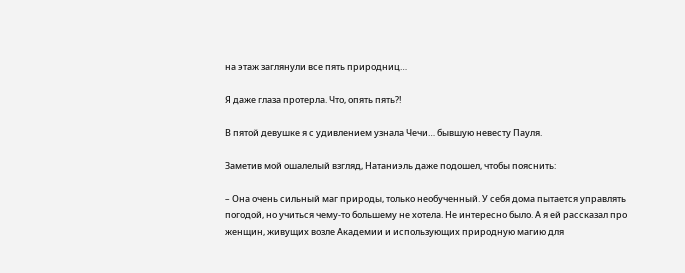на этаж заглянули все пять природниц…

Я даже глаза протерла. Что, опять пять?!

В пятой девушке я с удивлением узнала Чечи… бывшую невесту Пауля.

Заметив мой ошалелый взгляд, Натаниэль даже подошел, чтобы пояснить:

– Она очень сильный маг природы, только необученный. У себя дома пытается управлять погодой, но учиться чему-то большему не хотела. Не интересно было. А я ей рассказал про женщин, живущих возле Академии и использующих природную магию для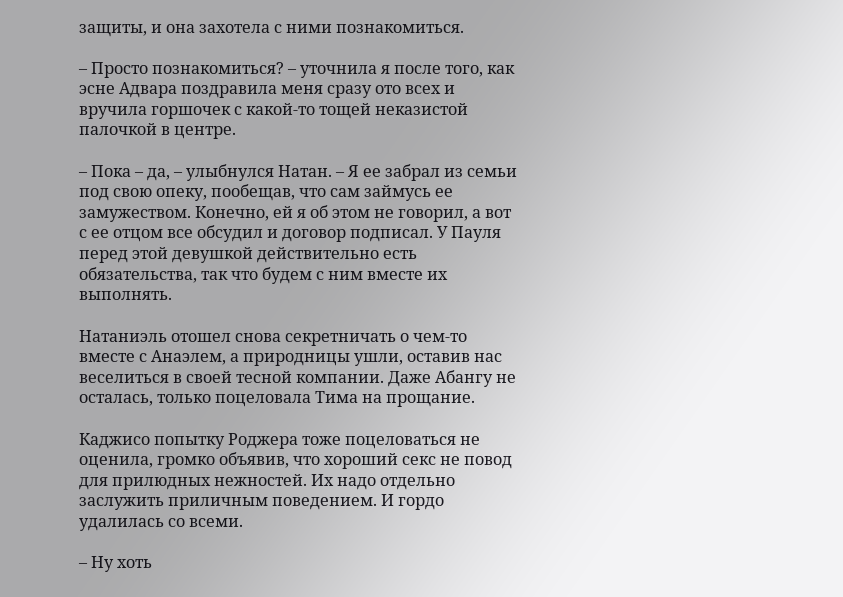защиты, и она захотела с ними познакомиться.

– Просто познакомиться? – уточнила я после того, как эсне Адвара поздравила меня сразу ото всех и вручила горшочек с какой-то тощей неказистой палочкой в центре.

– Пока – да, – улыбнулся Натан. – Я ее забрал из семьи под свою опеку, пообещав, что сам займусь ее замужеством. Конечно, ей я об этом не говорил, а вот с ее отцом все обсудил и договор подписал. У Пауля перед этой девушкой действительно есть обязательства, так что будем с ним вместе их выполнять.

Натаниэль отошел снова секретничать о чем-то вместе с Анаэлем, а природницы ушли, оставив нас веселиться в своей тесной компании. Даже Абангу не осталась, только поцеловала Тима на прощание.

Каджисо попытку Роджера тоже поцеловаться не оценила, громко объявив, что хороший секс не повод для прилюдных нежностей. Их надо отдельно заслужить приличным поведением. И гордо удалилась со всеми.

– Ну хоть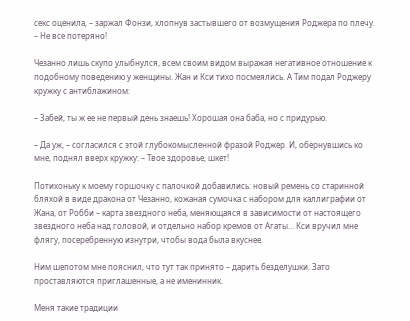секс оценила, – заржал Фонзи, хлопнув застывшего от возмущения Роджера по плечу. – Не все потеряно!

Чезанно лишь скупо улыбнулся, всем своим видом выражая негативное отношение к подобному поведению у женщины. Жан и Кси тихо посмеялись. А Тим подал Роджеру кружку с антиблажином:

– Забей, ты ж ее не первый день знаешь! Хорошая она баба, но с придурью.

– Да уж, – согласился с этой глубокомысленной фразой Роджер. И, обернувшись ко мне, поднял вверх кружку: – Твое здоровье, шкет!

Потихоньку к моему горшочку с палочкой добавились: новый ремень со старинной бляхой в виде дракона от Чезанно, кожаная сумочка с набором для каллиграфии от Жана, от Робби – карта звездного неба, меняющаяся в зависимости от настоящего звездного неба над головой, и отдельно набор кремов от Агаты… Кси вручил мне флягу, посеребренную изнутри, чтобы вода была вкуснее.

Ним шепотом мне пояснил, что тут так принято – дарить безделушки. Зато проставляются приглашенные, а не именинник.

Меня такие традиции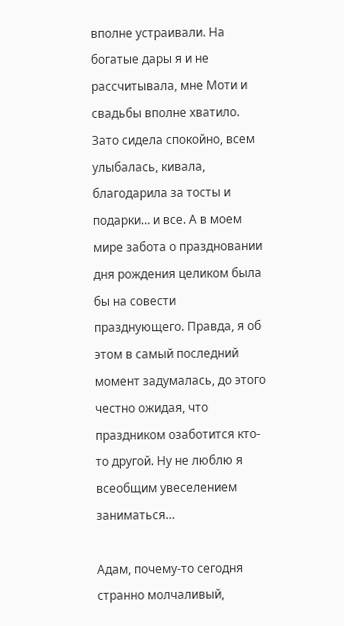вполне устраивали. На богатые дары я и не рассчитывала, мне Моти и свадьбы вполне хватило. Зато сидела спокойно, всем улыбалась, кивала, благодарила за тосты и подарки… и все. А в моем мире забота о праздновании дня рождения целиком была бы на совести празднующего. Правда, я об этом в самый последний момент задумалась, до этого честно ожидая, что праздником озаботится кто-то другой. Ну не люблю я всеобщим увеселением заниматься…

Адам, почему-то сегодня странно молчаливый,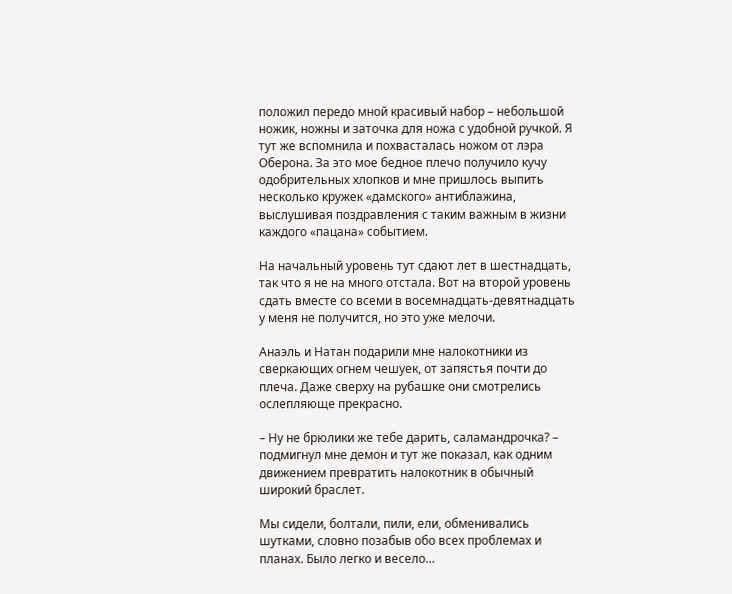положил передо мной красивый набор – небольшой ножик, ножны и заточка для ножа с удобной ручкой. Я тут же вспомнила и похвасталась ножом от лэра Оберона. За это мое бедное плечо получило кучу одобрительных хлопков и мне пришлось выпить несколько кружек «дамского» антиблажина, выслушивая поздравления с таким важным в жизни каждого «пацана» событием.

На начальный уровень тут сдают лет в шестнадцать, так что я не на много отстала. Вот на второй уровень сдать вместе со всеми в восемнадцать-девятнадцать у меня не получится, но это уже мелочи.

Анаэль и Натан подарили мне налокотники из сверкающих огнем чешуек, от запястья почти до плеча. Даже сверху на рубашке они смотрелись ослепляюще прекрасно.

– Ну не брюлики же тебе дарить, саламандрочка? – подмигнул мне демон и тут же показал, как одним движением превратить налокотник в обычный широкий браслет.

Мы сидели, болтали, пили, ели, обменивались шутками, словно позабыв обо всех проблемах и планах. Было легко и весело…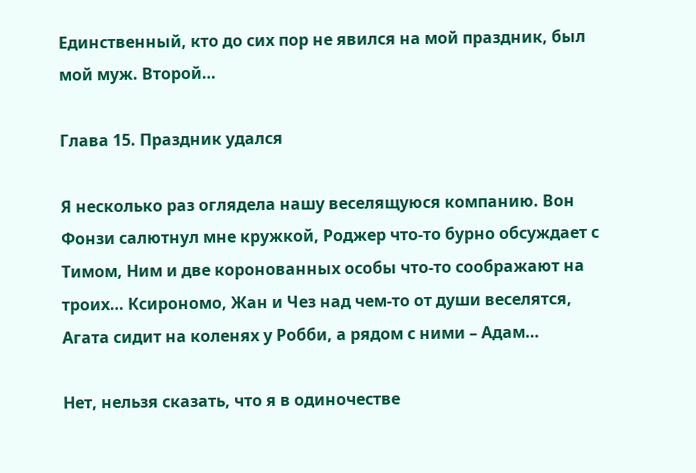Единственный, кто до сих пор не явился на мой праздник, был мой муж. Второй…

Глава 15. Праздник удался

Я несколько раз оглядела нашу веселящуюся компанию. Вон Фонзи салютнул мне кружкой, Роджер что-то бурно обсуждает с Тимом, Ним и две коронованных особы что-то соображают на троих… Ксирономо, Жан и Чез над чем-то от души веселятся, Агата сидит на коленях у Робби, а рядом с ними – Адам…

Нет, нельзя сказать, что я в одиночестве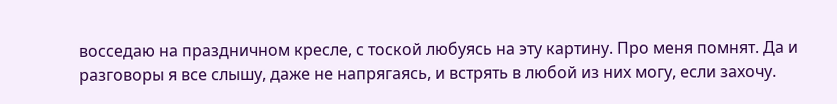восседаю на праздничном кресле, с тоской любуясь на эту картину. Про меня помнят. Да и разговоры я все слышу, даже не напрягаясь, и встрять в любой из них могу, если захочу.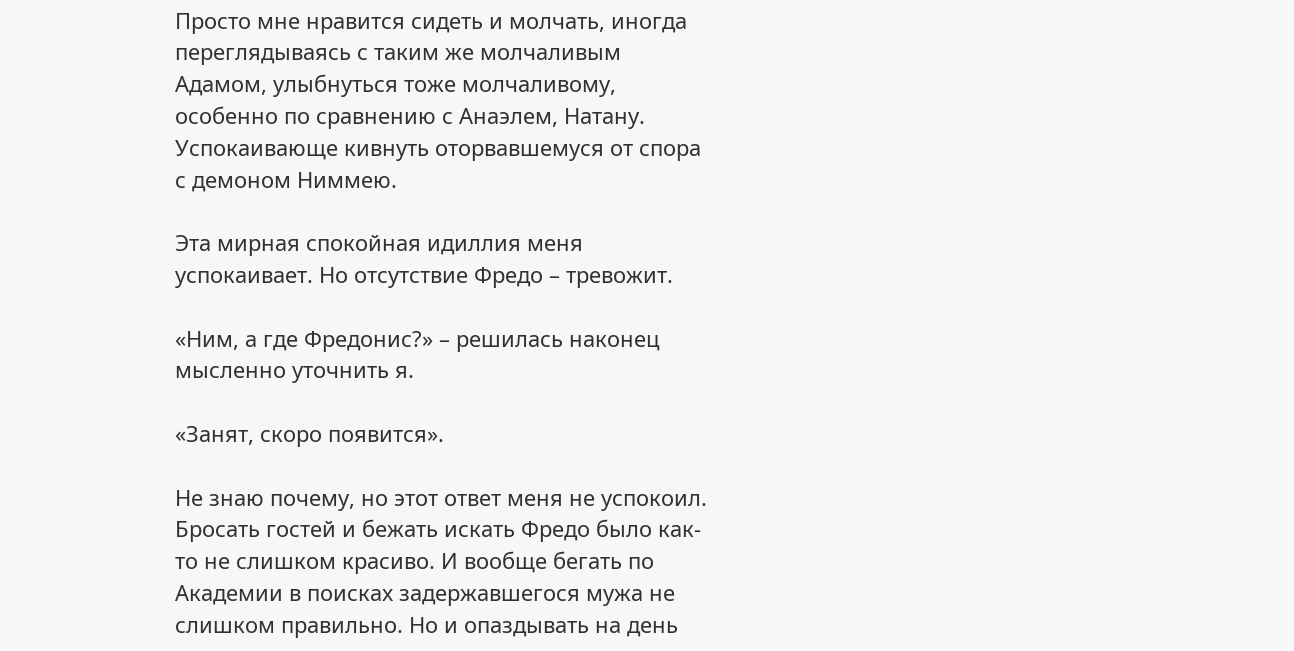Просто мне нравится сидеть и молчать, иногда переглядываясь с таким же молчаливым Адамом, улыбнуться тоже молчаливому, особенно по сравнению с Анаэлем, Натану. Успокаивающе кивнуть оторвавшемуся от спора с демоном Ниммею.

Эта мирная спокойная идиллия меня успокаивает. Но отсутствие Фредо – тревожит.

«Ним, а где Фредонис?» – решилась наконец мысленно уточнить я.

«Занят, скоро появится».

Не знаю почему, но этот ответ меня не успокоил. Бросать гостей и бежать искать Фредо было как-то не слишком красиво. И вообще бегать по Академии в поисках задержавшегося мужа не слишком правильно. Но и опаздывать на день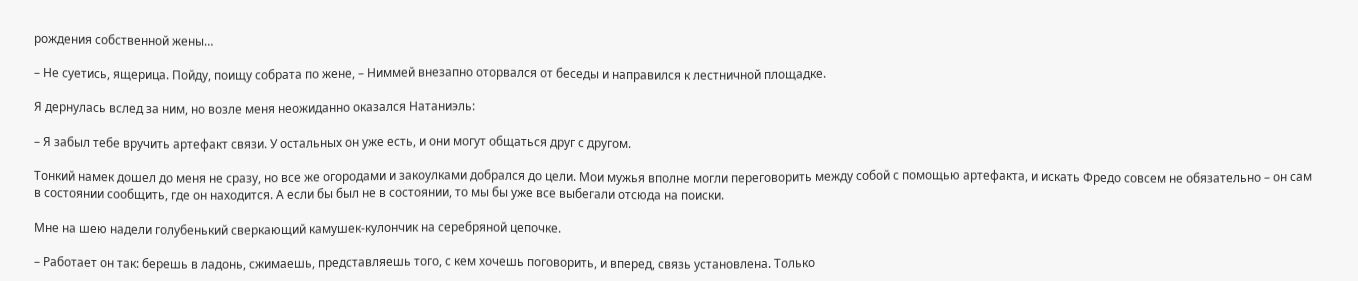рождения собственной жены…

– Не суетись, ящерица. Пойду, поищу собрата по жене, – Ниммей внезапно оторвался от беседы и направился к лестничной площадке.

Я дернулась вслед за ним, но возле меня неожиданно оказался Натаниэль:

– Я забыл тебе вручить артефакт связи. У остальных он уже есть, и они могут общаться друг с другом.

Тонкий намек дошел до меня не сразу, но все же огородами и закоулками добрался до цели. Мои мужья вполне могли переговорить между собой с помощью артефакта, и искать Фредо совсем не обязательно – он сам в состоянии сообщить, где он находится. А если бы был не в состоянии, то мы бы уже все выбегали отсюда на поиски.

Мне на шею надели голубенький сверкающий камушек-кулончик на серебряной цепочке.

– Работает он так: берешь в ладонь, сжимаешь, представляешь того, с кем хочешь поговорить, и вперед, связь установлена. Только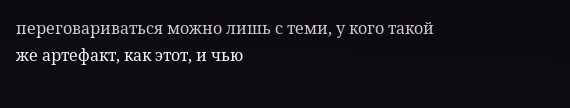переговариваться можно лишь с теми, у кого такой же артефакт, как этот, и чью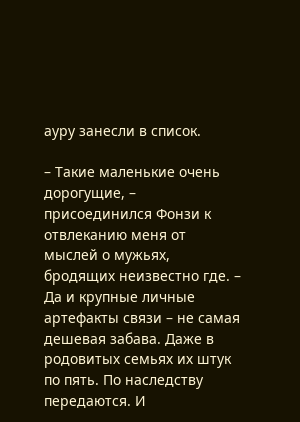ауру занесли в список.

– Такие маленькие очень дорогущие, – присоединился Фонзи к отвлеканию меня от мыслей о мужьях, бродящих неизвестно где. – Да и крупные личные артефакты связи – не самая дешевая забава. Даже в родовитых семьях их штук по пять. По наследству передаются. И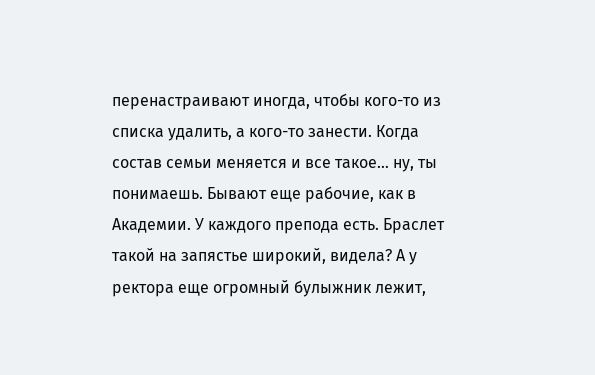перенастраивают иногда, чтобы кого-то из списка удалить, а кого-то занести. Когда состав семьи меняется и все такое… ну, ты понимаешь. Бывают еще рабочие, как в Академии. У каждого препода есть. Браслет такой на запястье широкий, видела? А у ректора еще огромный булыжник лежит,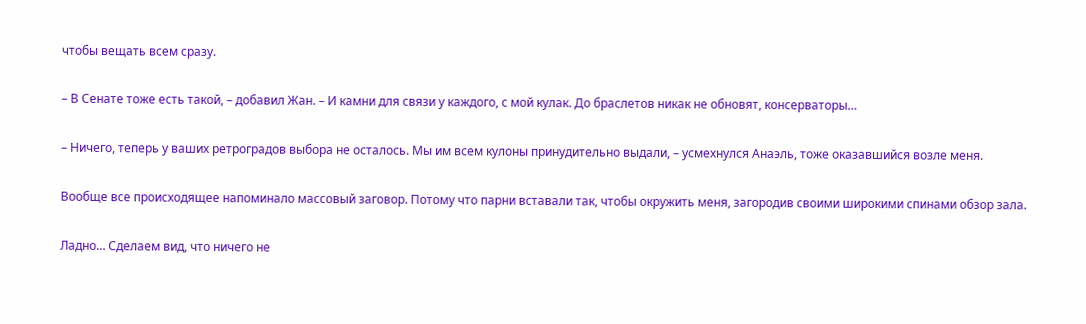чтобы вещать всем сразу.

– В Сенате тоже есть такой, – добавил Жан. – И камни для связи у каждого, с мой кулак. До браслетов никак не обновят, консерваторы…

– Ничего, теперь у ваших ретроградов выбора не осталось. Мы им всем кулоны принудительно выдали, – усмехнулся Анаэль, тоже оказавшийся возле меня.

Вообще все происходящее напоминало массовый заговор. Потому что парни вставали так, чтобы окружить меня, загородив своими широкими спинами обзор зала.

Ладно… Сделаем вид, что ничего не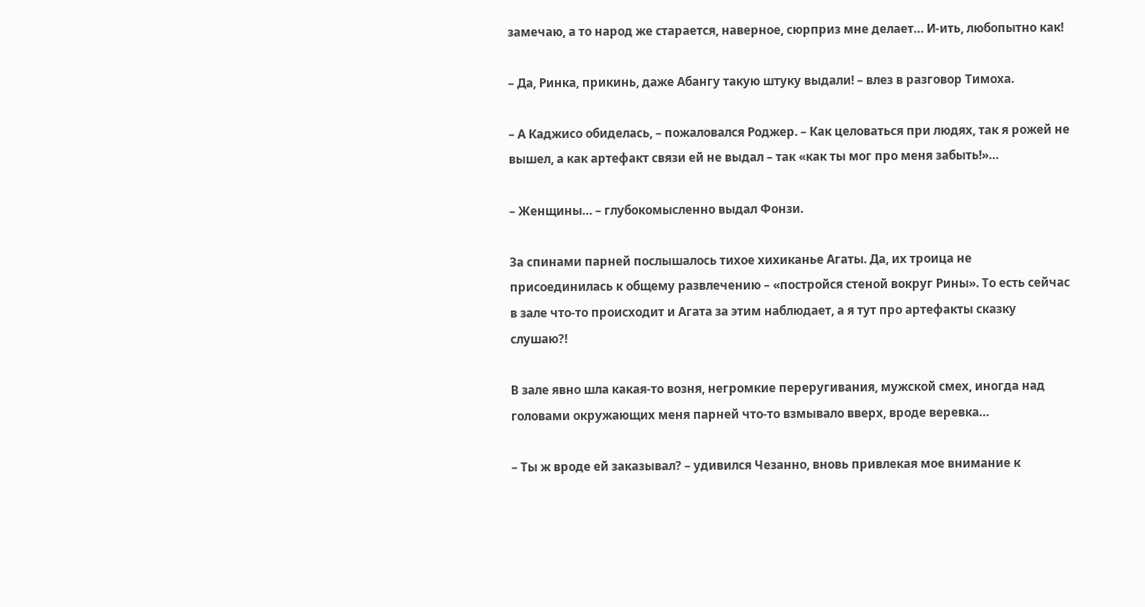замечаю, а то народ же старается, наверное, сюрприз мне делает… И-ить, любопытно как!

– Да, Ринка, прикинь, даже Абангу такую штуку выдали! – влез в разговор Тимоха.

– А Каджисо обиделась, – пожаловался Роджер. – Как целоваться при людях, так я рожей не вышел, а как артефакт связи ей не выдал – так «как ты мог про меня забыть!»…

– Женщины… – глубокомысленно выдал Фонзи.

За спинами парней послышалось тихое хихиканье Агаты. Да, их троица не присоединилась к общему развлечению – «постройся стеной вокруг Рины». То есть сейчас в зале что-то происходит и Агата за этим наблюдает, а я тут про артефакты сказку слушаю?!

В зале явно шла какая-то возня, негромкие переругивания, мужской смех, иногда над головами окружающих меня парней что-то взмывало вверх, вроде веревка…

– Ты ж вроде ей заказывал? – удивился Чезанно, вновь привлекая мое внимание к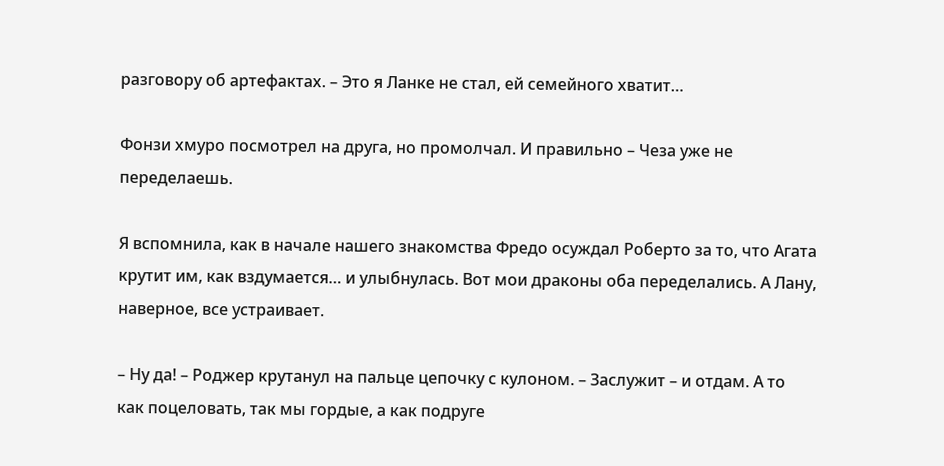разговору об артефактах. – Это я Ланке не стал, ей семейного хватит…

Фонзи хмуро посмотрел на друга, но промолчал. И правильно – Чеза уже не переделаешь.

Я вспомнила, как в начале нашего знакомства Фредо осуждал Роберто за то, что Агата крутит им, как вздумается… и улыбнулась. Вот мои драконы оба переделались. А Лану, наверное, все устраивает.

– Ну да! – Роджер крутанул на пальце цепочку с кулоном. – Заслужит – и отдам. А то как поцеловать, так мы гордые, а как подруге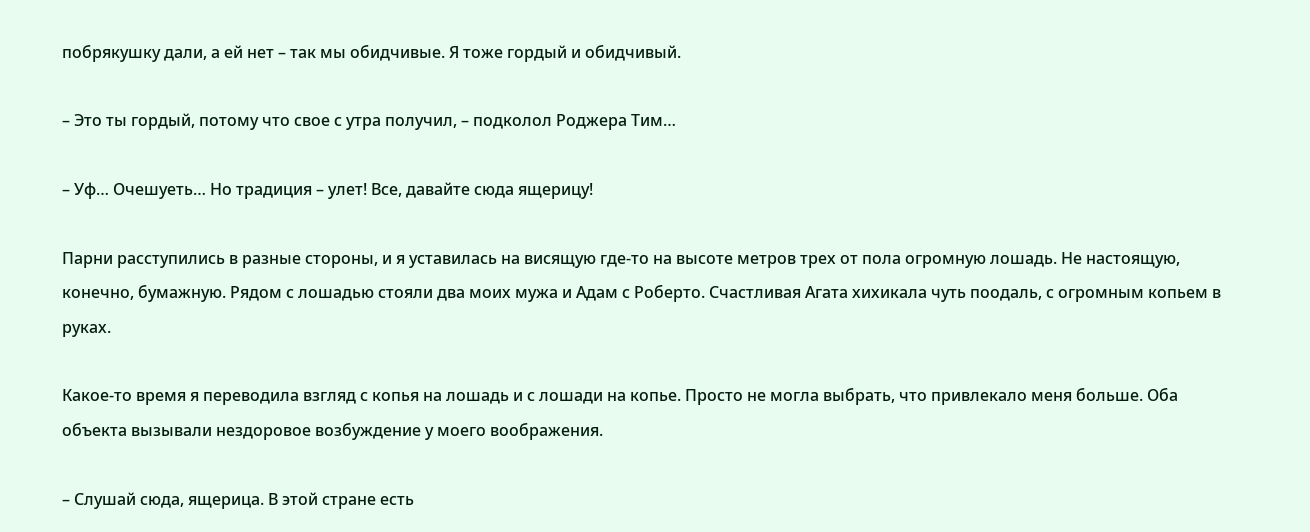побрякушку дали, а ей нет – так мы обидчивые. Я тоже гордый и обидчивый.

– Это ты гордый, потому что свое с утра получил, – подколол Роджера Тим…

– Уф… Очешуеть… Но традиция – улет! Все, давайте сюда ящерицу!

Парни расступились в разные стороны, и я уставилась на висящую где-то на высоте метров трех от пола огромную лошадь. Не настоящую, конечно, бумажную. Рядом с лошадью стояли два моих мужа и Адам с Роберто. Счастливая Агата хихикала чуть поодаль, с огромным копьем в руках.

Какое-то время я переводила взгляд с копья на лошадь и с лошади на копье. Просто не могла выбрать, что привлекало меня больше. Оба объекта вызывали нездоровое возбуждение у моего воображения.

– Слушай сюда, ящерица. В этой стране есть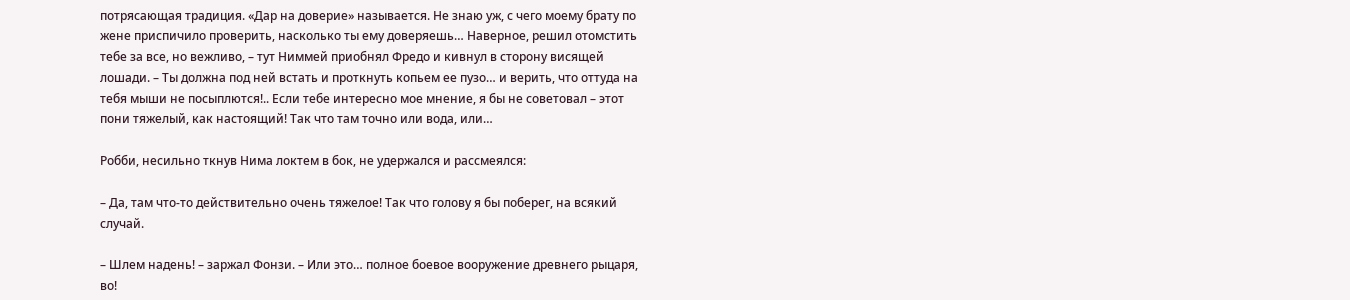потрясающая традиция. «Дар на доверие» называется. Не знаю уж, с чего моему брату по жене приспичило проверить, насколько ты ему доверяешь… Наверное, решил отомстить тебе за все, но вежливо, – тут Ниммей приобнял Фредо и кивнул в сторону висящей лошади. – Ты должна под ней встать и проткнуть копьем ее пузо… и верить, что оттуда на тебя мыши не посыплются!.. Если тебе интересно мое мнение, я бы не советовал – этот пони тяжелый, как настоящий! Так что там точно или вода, или…

Робби, несильно ткнув Нима локтем в бок, не удержался и рассмеялся:

– Да, там что-то действительно очень тяжелое! Так что голову я бы поберег, на всякий случай.

– Шлем надень! – заржал Фонзи. – Или это… полное боевое вооружение древнего рыцаря, во!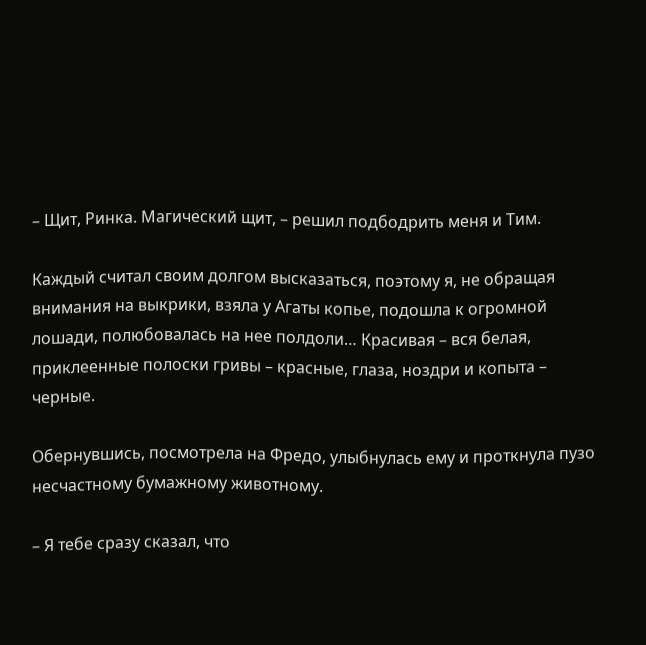– Щит, Ринка. Магический щит, – решил подбодрить меня и Тим.

Каждый считал своим долгом высказаться, поэтому я, не обращая внимания на выкрики, взяла у Агаты копье, подошла к огромной лошади, полюбовалась на нее полдоли… Красивая – вся белая, приклеенные полоски гривы – красные, глаза, ноздри и копыта – черные.

Обернувшись, посмотрела на Фредо, улыбнулась ему и проткнула пузо несчастному бумажному животному.

– Я тебе сразу сказал, что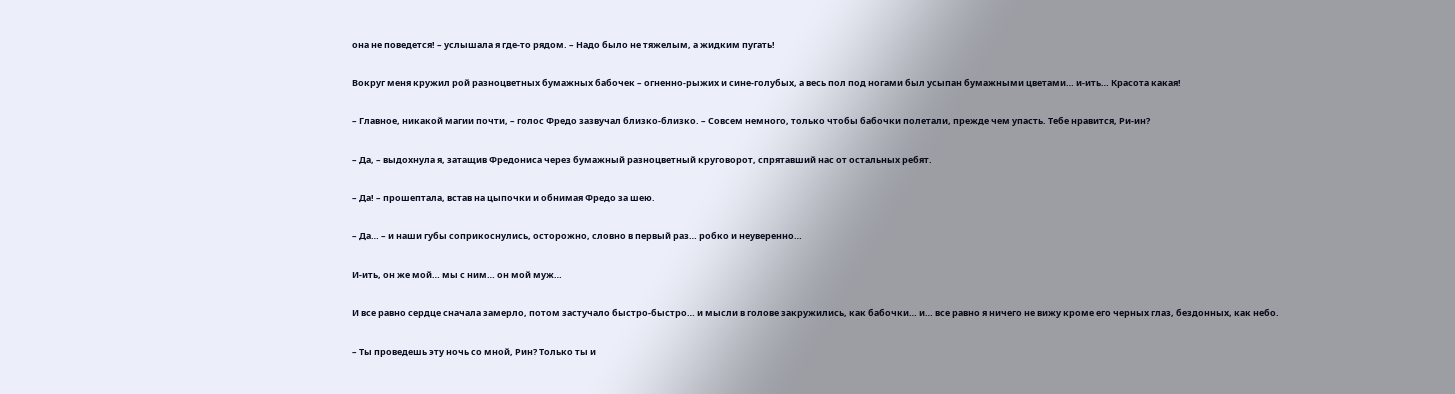она не поведется! – услышала я где-то рядом. – Надо было не тяжелым, а жидким пугать!

Вокруг меня кружил рой разноцветных бумажных бабочек – огненно-рыжих и сине-голубых, а весь пол под ногами был усыпан бумажными цветами… и-ить… Красота какая!

– Главное, никакой магии почти, – голос Фредо зазвучал близко-близко. – Совсем немного, только чтобы бабочки полетали, прежде чем упасть. Тебе нравится, Ри-ин?

– Да, – выдохнула я, затащив Фредониса через бумажный разноцветный круговорот, спрятавший нас от остальных ребят.

– Да! – прошептала, встав на цыпочки и обнимая Фредо за шею.

– Да… – и наши губы соприкоснулись, осторожно, словно в первый раз… робко и неуверенно…

И-ить, он же мой… мы с ним… он мой муж…

И все равно сердце сначала замерло, потом застучало быстро-быстро… и мысли в голове закружились, как бабочки… и… все равно я ничего не вижу кроме его черных глаз, бездонных, как небо.

– Ты проведешь эту ночь со мной, Рин? Только ты и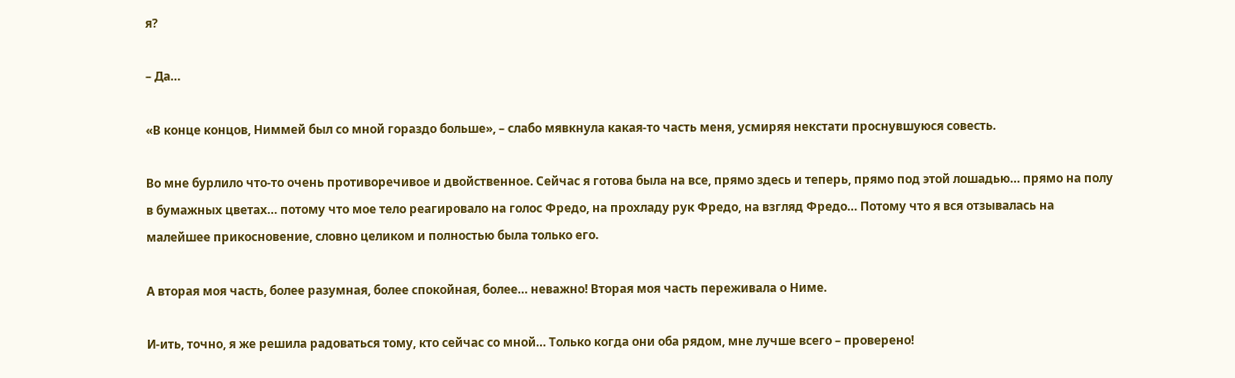я?

– Да…

«В конце концов, Ниммей был со мной гораздо больше», – слабо мявкнула какая-то часть меня, усмиряя некстати проснувшуюся совесть.

Во мне бурлило что-то очень противоречивое и двойственное. Сейчас я готова была на все, прямо здесь и теперь, прямо под этой лошадью… прямо на полу в бумажных цветах… потому что мое тело реагировало на голос Фредо, на прохладу рук Фредо, на взгляд Фредо… Потому что я вся отзывалась на малейшее прикосновение, словно целиком и полностью была только его.

А вторая моя часть, более разумная, более спокойная, более… неважно! Вторая моя часть переживала о Ниме.

И-ить, точно, я же решила радоваться тому, кто сейчас со мной… Только когда они оба рядом, мне лучше всего – проверено!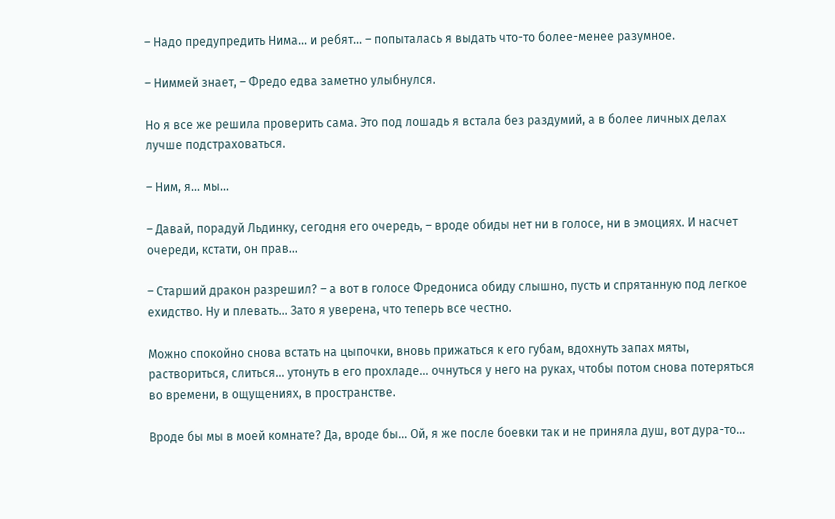– Надо предупредить Нима… и ребят… – попыталась я выдать что-то более-менее разумное.

– Ниммей знает, – Фредо едва заметно улыбнулся.

Но я все же решила проверить сама. Это под лошадь я встала без раздумий, а в более личных делах лучше подстраховаться.

– Ним, я… мы…

– Давай, порадуй Льдинку, сегодня его очередь, – вроде обиды нет ни в голосе, ни в эмоциях. И насчет очереди, кстати, он прав…

– Старший дракон разрешил? – а вот в голосе Фредониса обиду слышно, пусть и спрятанную под легкое ехидство. Ну и плевать… Зато я уверена, что теперь все честно.

Можно спокойно снова встать на цыпочки, вновь прижаться к его губам, вдохнуть запах мяты, раствориться, слиться… утонуть в его прохладе… очнуться у него на руках, чтобы потом снова потеряться во времени, в ощущениях, в пространстве.

Вроде бы мы в моей комнате? Да, вроде бы… Ой, я же после боевки так и не приняла душ, вот дура-то…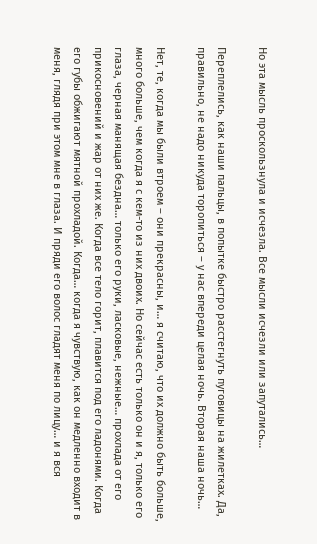Но эта мысль проскользнула и исчезла. Все мысли исчезли или запутались…

Переплелись, как наши пальцы, в попытке быстро расстегнуть пуговицы на жилетках. Да, правильно, не надо никуда торопиться – у нас впереди целая ночь. Вторая наша ночь…

Нет, те, когда мы были втроем – они прекрасны, и… я считаю, что их должно быть больше, много больше, чем когда я с кем-то из них двоих. Но сейчас есть только он и я, только его глаза, черная манящая бездна… только его руки, ласковые, нежные… прохлада от его прикосновений и жар от них же. Когда все тело горит, плавится под его ладонями. Когда его губы обжигают мятной прохладой. Когда… когда я чувствую, как он медленно входит в меня, глядя при этом мне в глаза. И пряди его волос гладят меня по лицу… и я вся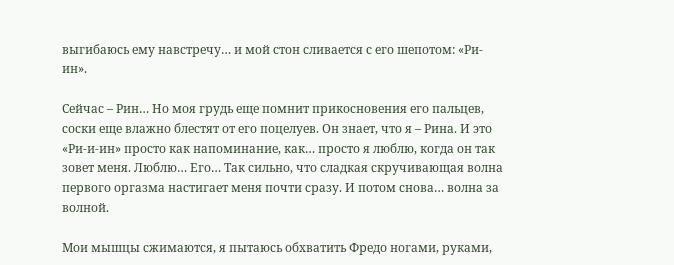выгибаюсь ему навстречу… и мой стон сливается с его шепотом: «Ри-ин».

Сейчас – Рин… Но моя грудь еще помнит прикосновения его пальцев, соски еще влажно блестят от его поцелуев. Он знает, что я – Рина. И это «Ри-и-ин» просто как напоминание, как… просто я люблю, когда он так зовет меня. Люблю… Его… Так сильно, что сладкая скручивающая волна первого оргазма настигает меня почти сразу. И потом снова… волна за волной.

Мои мышцы сжимаются, я пытаюсь обхватить Фредо ногами, руками,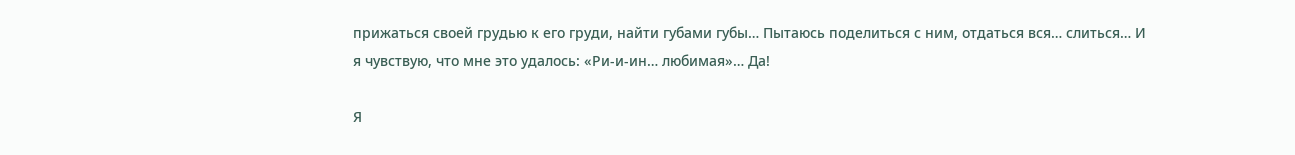прижаться своей грудью к его груди, найти губами губы… Пытаюсь поделиться с ним, отдаться вся… слиться… И я чувствую, что мне это удалось: «Ри-и-ин… любимая»… Да!

Я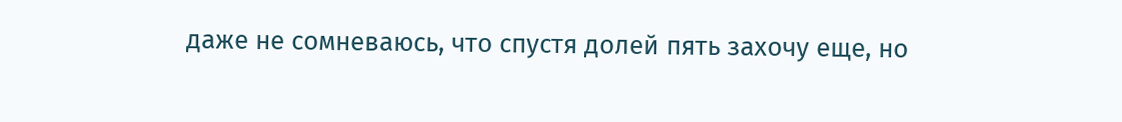даже не сомневаюсь, что спустя долей пять захочу еще, но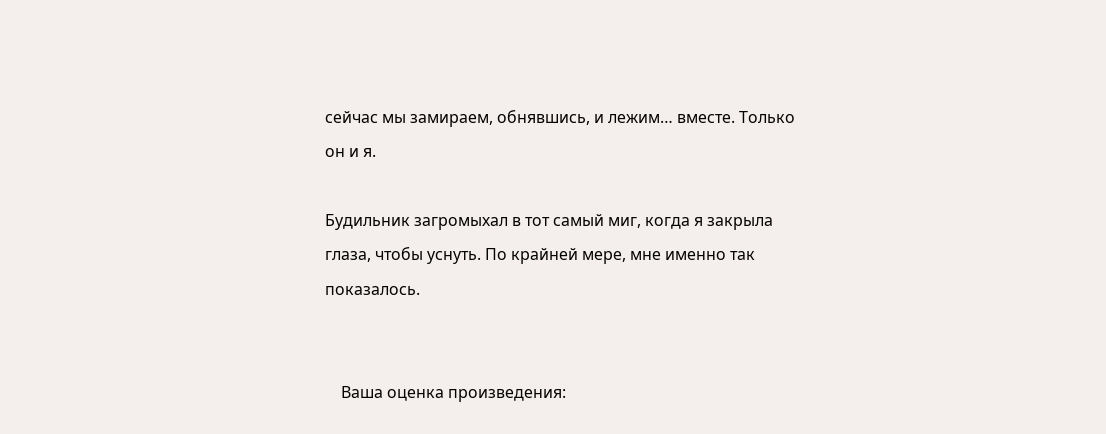сейчас мы замираем, обнявшись, и лежим… вместе. Только он и я.

Будильник загромыхал в тот самый миг, когда я закрыла глаза, чтобы уснуть. По крайней мере, мне именно так показалось.


    Ваша оценка произведения: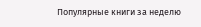Популярные книги за неделю